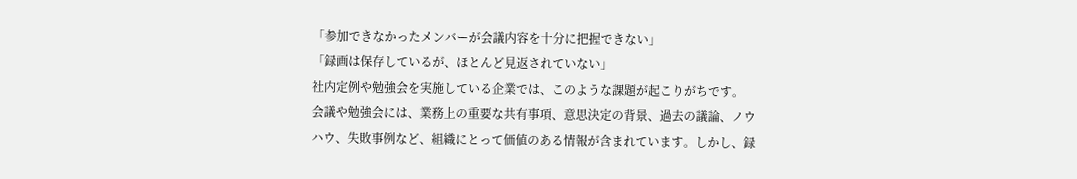「参加できなかったメンバーが会議内容を十分に把握できない」
「録画は保存しているが、ほとんど見返されていない」
社内定例や勉強会を実施している企業では、このような課題が起こりがちです。
会議や勉強会には、業務上の重要な共有事項、意思決定の背景、過去の議論、ノウハウ、失敗事例など、組織にとって価値のある情報が含まれています。しかし、録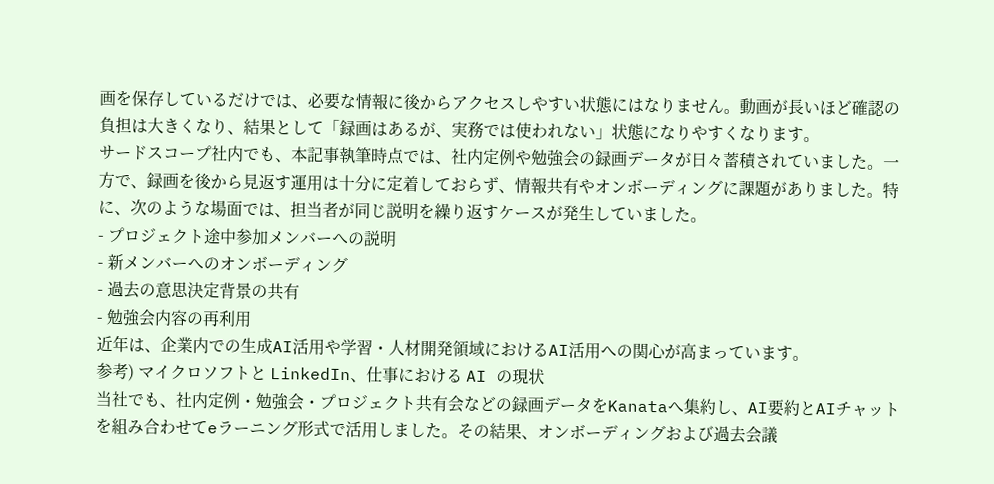画を保存しているだけでは、必要な情報に後からアクセスしやすい状態にはなりません。動画が長いほど確認の負担は大きくなり、結果として「録画はあるが、実務では使われない」状態になりやすくなります。
サードスコープ社内でも、本記事執筆時点では、社内定例や勉強会の録画データが日々蓄積されていました。一方で、録画を後から見返す運用は十分に定着しておらず、情報共有やオンボーディングに課題がありました。特に、次のような場面では、担当者が同じ説明を繰り返すケースが発生していました。
- プロジェクト途中参加メンバーへの説明
- 新メンバーへのオンボーディング
- 過去の意思決定背景の共有
- 勉強会内容の再利用
近年は、企業内での生成AI活用や学習・人材開発領域におけるAI活用への関心が高まっています。
参考) マイクロソフトと LinkedIn、仕事における AI の現状
当社でも、社内定例・勉強会・プロジェクト共有会などの録画データをKanataへ集約し、AI要約とAIチャットを組み合わせてeラーニング形式で活用しました。その結果、オンボーディングおよび過去会議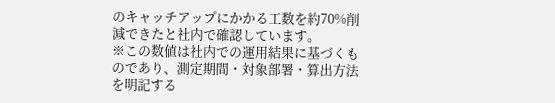のキャッチアップにかかる工数を約70%削減できたと社内で確認しています。
※この数値は社内での運用結果に基づくものであり、測定期間・対象部署・算出方法を明記する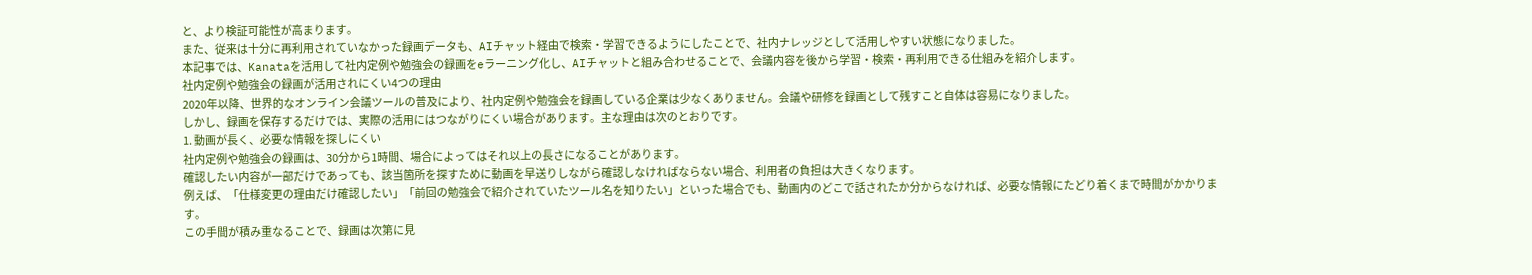と、より検証可能性が高まります。
また、従来は十分に再利用されていなかった録画データも、AIチャット経由で検索・学習できるようにしたことで、社内ナレッジとして活用しやすい状態になりました。
本記事では、Kanataを活用して社内定例や勉強会の録画をeラーニング化し、AIチャットと組み合わせることで、会議内容を後から学習・検索・再利用できる仕組みを紹介します。
社内定例や勉強会の録画が活用されにくい4つの理由
2020年以降、世界的なオンライン会議ツールの普及により、社内定例や勉強会を録画している企業は少なくありません。会議や研修を録画として残すこと自体は容易になりました。
しかし、録画を保存するだけでは、実際の活用にはつながりにくい場合があります。主な理由は次のとおりです。
1. 動画が長く、必要な情報を探しにくい
社内定例や勉強会の録画は、30分から1時間、場合によってはそれ以上の長さになることがあります。
確認したい内容が一部だけであっても、該当箇所を探すために動画を早送りしながら確認しなければならない場合、利用者の負担は大きくなります。
例えば、「仕様変更の理由だけ確認したい」「前回の勉強会で紹介されていたツール名を知りたい」といった場合でも、動画内のどこで話されたか分からなければ、必要な情報にたどり着くまで時間がかかります。
この手間が積み重なることで、録画は次第に見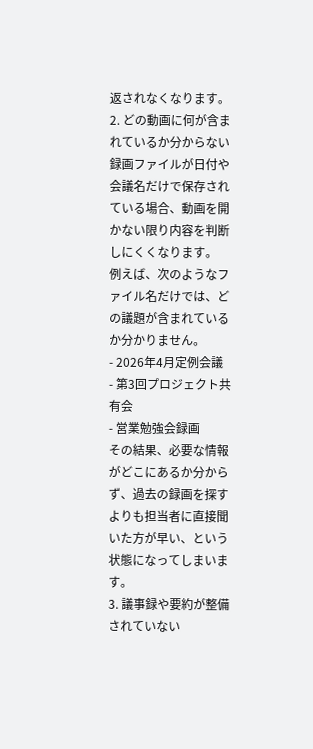返されなくなります。
2. どの動画に何が含まれているか分からない
録画ファイルが日付や会議名だけで保存されている場合、動画を開かない限り内容を判断しにくくなります。
例えば、次のようなファイル名だけでは、どの議題が含まれているか分かりません。
- 2026年4月定例会議
- 第3回プロジェクト共有会
- 営業勉強会録画
その結果、必要な情報がどこにあるか分からず、過去の録画を探すよりも担当者に直接聞いた方が早い、という状態になってしまいます。
3. 議事録や要約が整備されていない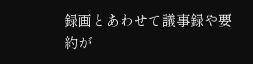録画とあわせて議事録や要約が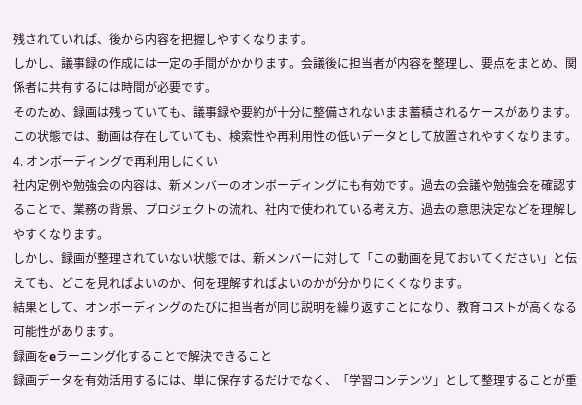残されていれば、後から内容を把握しやすくなります。
しかし、議事録の作成には一定の手間がかかります。会議後に担当者が内容を整理し、要点をまとめ、関係者に共有するには時間が必要です。
そのため、録画は残っていても、議事録や要約が十分に整備されないまま蓄積されるケースがあります。この状態では、動画は存在していても、検索性や再利用性の低いデータとして放置されやすくなります。
4. オンボーディングで再利用しにくい
社内定例や勉強会の内容は、新メンバーのオンボーディングにも有効です。過去の会議や勉強会を確認することで、業務の背景、プロジェクトの流れ、社内で使われている考え方、過去の意思決定などを理解しやすくなります。
しかし、録画が整理されていない状態では、新メンバーに対して「この動画を見ておいてください」と伝えても、どこを見ればよいのか、何を理解すればよいのかが分かりにくくなります。
結果として、オンボーディングのたびに担当者が同じ説明を繰り返すことになり、教育コストが高くなる可能性があります。
録画をeラーニング化することで解決できること
録画データを有効活用するには、単に保存するだけでなく、「学習コンテンツ」として整理することが重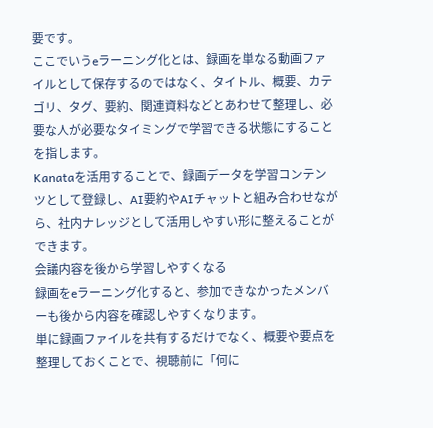要です。
ここでいうeラーニング化とは、録画を単なる動画ファイルとして保存するのではなく、タイトル、概要、カテゴリ、タグ、要約、関連資料などとあわせて整理し、必要な人が必要なタイミングで学習できる状態にすることを指します。
Kanataを活用することで、録画データを学習コンテンツとして登録し、AI要約やAIチャットと組み合わせながら、社内ナレッジとして活用しやすい形に整えることができます。
会議内容を後から学習しやすくなる
録画をeラーニング化すると、参加できなかったメンバーも後から内容を確認しやすくなります。
単に録画ファイルを共有するだけでなく、概要や要点を整理しておくことで、視聴前に「何に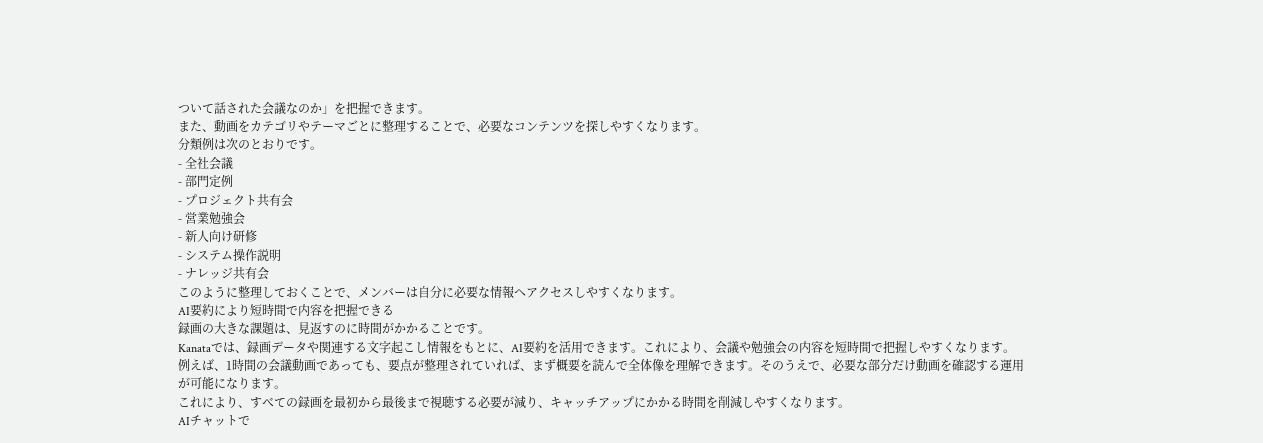ついて話された会議なのか」を把握できます。
また、動画をカテゴリやテーマごとに整理することで、必要なコンテンツを探しやすくなります。
分類例は次のとおりです。
- 全社会議
- 部門定例
- プロジェクト共有会
- 営業勉強会
- 新人向け研修
- システム操作説明
- ナレッジ共有会
このように整理しておくことで、メンバーは自分に必要な情報へアクセスしやすくなります。
AI要約により短時間で内容を把握できる
録画の大きな課題は、見返すのに時間がかかることです。
Kanataでは、録画データや関連する文字起こし情報をもとに、AI要約を活用できます。これにより、会議や勉強会の内容を短時間で把握しやすくなります。
例えば、1時間の会議動画であっても、要点が整理されていれば、まず概要を読んで全体像を理解できます。そのうえで、必要な部分だけ動画を確認する運用が可能になります。
これにより、すべての録画を最初から最後まで視聴する必要が減り、キャッチアップにかかる時間を削減しやすくなります。
AIチャットで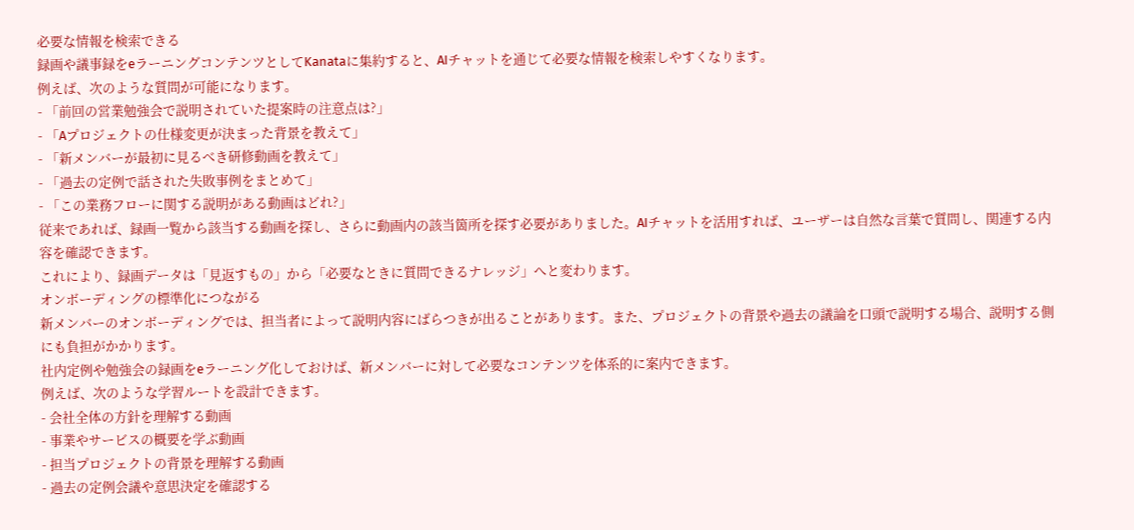必要な情報を検索できる
録画や議事録をeラーニングコンテンツとしてKanataに集約すると、AIチャットを通じて必要な情報を検索しやすくなります。
例えば、次のような質問が可能になります。
- 「前回の営業勉強会で説明されていた提案時の注意点は?」
- 「Aプロジェクトの仕様変更が決まった背景を教えて」
- 「新メンバーが最初に見るべき研修動画を教えて」
- 「過去の定例で話された失敗事例をまとめて」
- 「この業務フローに関する説明がある動画はどれ?」
従来であれば、録画一覧から該当する動画を探し、さらに動画内の該当箇所を探す必要がありました。AIチャットを活用すれば、ユーザーは自然な言葉で質問し、関連する内容を確認できます。
これにより、録画データは「見返すもの」から「必要なときに質問できるナレッジ」へと変わります。
オンボーディングの標準化につながる
新メンバーのオンボーディングでは、担当者によって説明内容にばらつきが出ることがあります。また、プロジェクトの背景や過去の議論を口頭で説明する場合、説明する側にも負担がかかります。
社内定例や勉強会の録画をeラーニング化しておけば、新メンバーに対して必要なコンテンツを体系的に案内できます。
例えば、次のような学習ルートを設計できます。
- 会社全体の方針を理解する動画
- 事業やサービスの概要を学ぶ動画
- 担当プロジェクトの背景を理解する動画
- 過去の定例会議や意思決定を確認する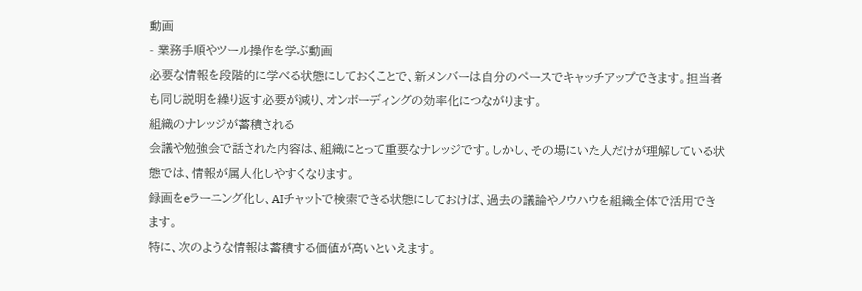動画
- 業務手順やツール操作を学ぶ動画
必要な情報を段階的に学べる状態にしておくことで、新メンバーは自分のペースでキャッチアップできます。担当者も同じ説明を繰り返す必要が減り、オンボーディングの効率化につながります。
組織のナレッジが蓄積される
会議や勉強会で話された内容は、組織にとって重要なナレッジです。しかし、その場にいた人だけが理解している状態では、情報が属人化しやすくなります。
録画をeラーニング化し、AIチャットで検索できる状態にしておけば、過去の議論やノウハウを組織全体で活用できます。
特に、次のような情報は蓄積する価値が高いといえます。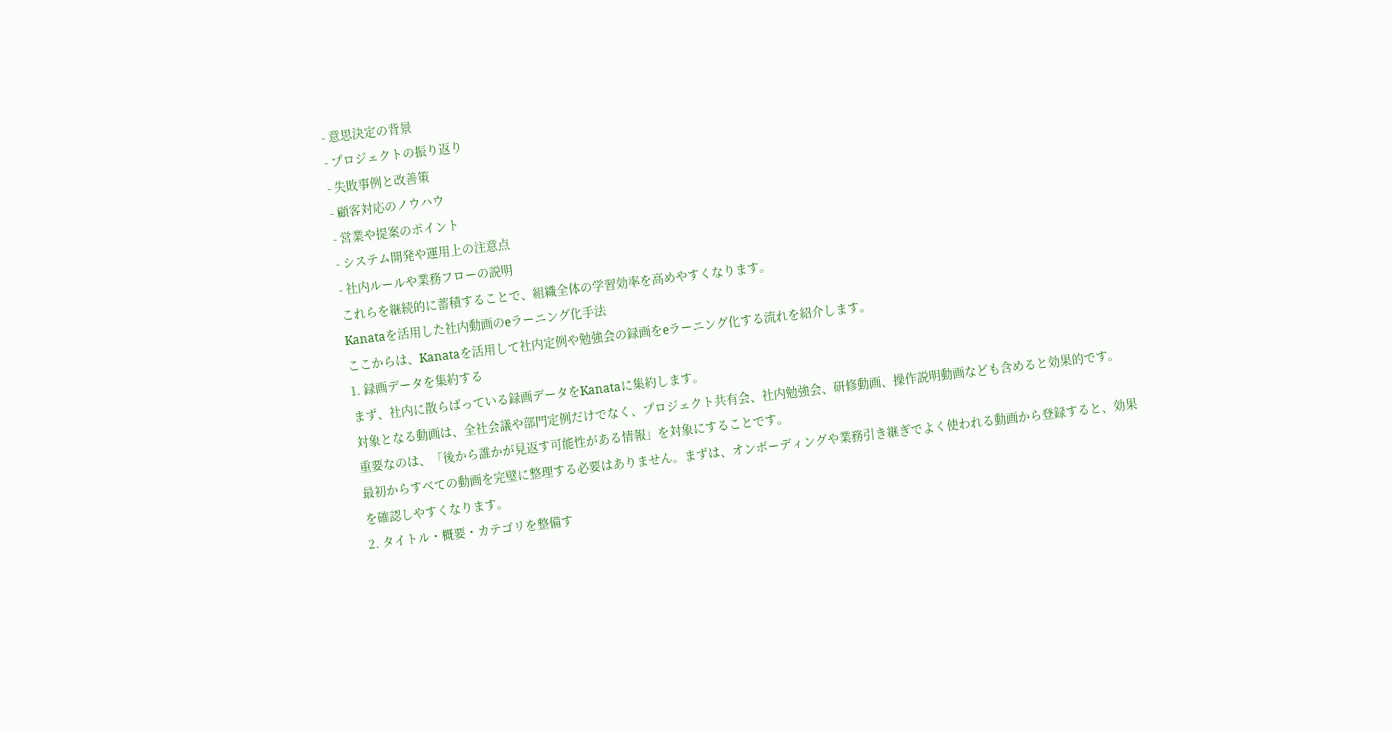- 意思決定の背景
- プロジェクトの振り返り
- 失敗事例と改善策
- 顧客対応のノウハウ
- 営業や提案のポイント
- システム開発や運用上の注意点
- 社内ルールや業務フローの説明
これらを継続的に蓄積することで、組織全体の学習効率を高めやすくなります。
Kanataを活用した社内動画のeラーニング化手法
ここからは、Kanataを活用して社内定例や勉強会の録画をeラーニング化する流れを紹介します。
1. 録画データを集約する
まず、社内に散らばっている録画データをKanataに集約します。
対象となる動画は、全社会議や部門定例だけでなく、プロジェクト共有会、社内勉強会、研修動画、操作説明動画なども含めると効果的です。
重要なのは、「後から誰かが見返す可能性がある情報」を対象にすることです。
最初からすべての動画を完璧に整理する必要はありません。まずは、オンボーディングや業務引き継ぎでよく使われる動画から登録すると、効果を確認しやすくなります。
2. タイトル・概要・カテゴリを整備す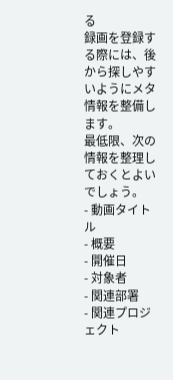る
録画を登録する際には、後から探しやすいようにメタ情報を整備します。
最低限、次の情報を整理しておくとよいでしょう。
- 動画タイトル
- 概要
- 開催日
- 対象者
- 関連部署
- 関連プロジェクト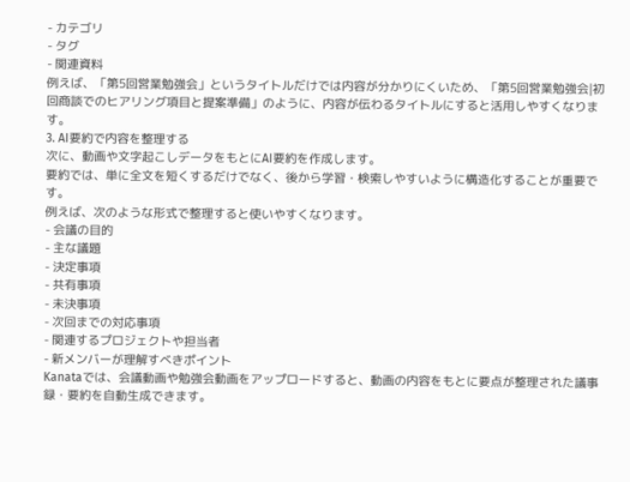- カテゴリ
- タグ
- 関連資料
例えば、「第5回営業勉強会」というタイトルだけでは内容が分かりにくいため、「第5回営業勉強会|初回商談でのヒアリング項目と提案準備」のように、内容が伝わるタイトルにすると活用しやすくなります。
3. AI要約で内容を整理する
次に、動画や文字起こしデータをもとにAI要約を作成します。
要約では、単に全文を短くするだけでなく、後から学習・検索しやすいように構造化することが重要です。
例えば、次のような形式で整理すると使いやすくなります。
- 会議の目的
- 主な議題
- 決定事項
- 共有事項
- 未決事項
- 次回までの対応事項
- 関連するプロジェクトや担当者
- 新メンバーが理解すべきポイント
Kanataでは、会議動画や勉強会動画をアップロードすると、動画の内容をもとに要点が整理された議事録・要約を自動生成できます。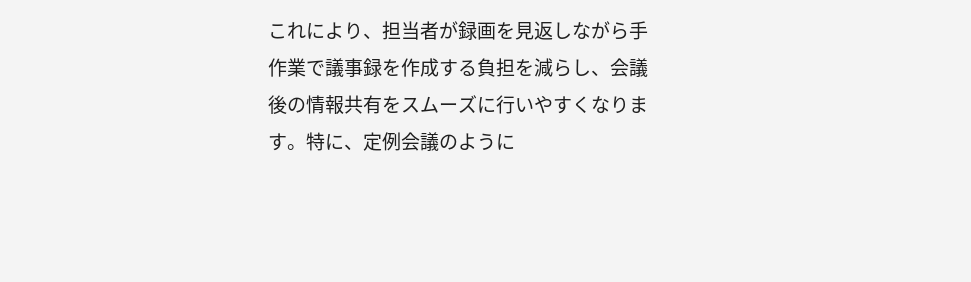これにより、担当者が録画を見返しながら手作業で議事録を作成する負担を減らし、会議後の情報共有をスムーズに行いやすくなります。特に、定例会議のように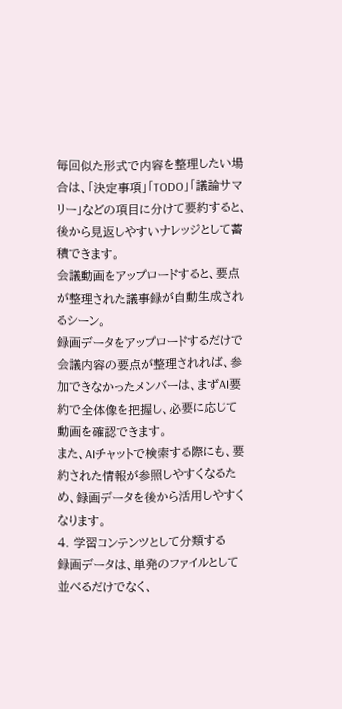毎回似た形式で内容を整理したい場合は、「決定事項」「TODO」「議論サマリー」などの項目に分けて要約すると、後から見返しやすいナレッジとして蓄積できます。
会議動画をアップロードすると、要点が整理された議事録が自動生成されるシーン。
録画データをアップロードするだけで会議内容の要点が整理されれば、参加できなかったメンバーは、まずAI要約で全体像を把握し、必要に応じて動画を確認できます。
また、AIチャットで検索する際にも、要約された情報が参照しやすくなるため、録画データを後から活用しやすくなります。
4. 学習コンテンツとして分類する
録画データは、単発のファイルとして並べるだけでなく、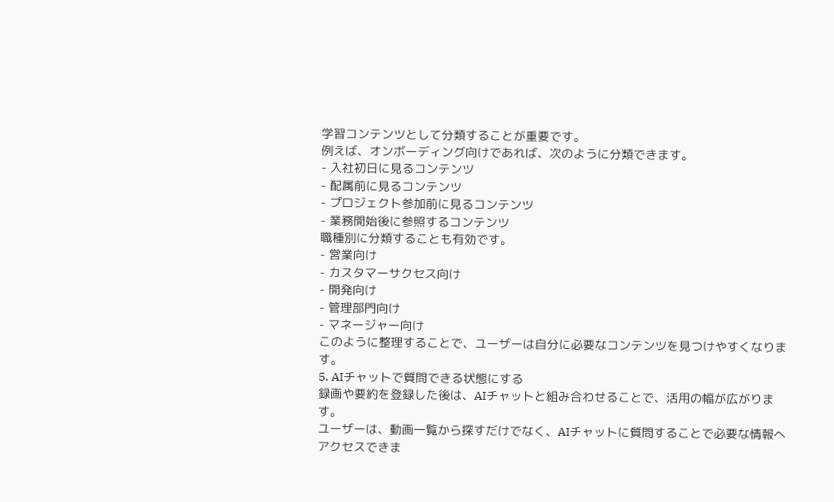学習コンテンツとして分類することが重要です。
例えば、オンボーディング向けであれば、次のように分類できます。
- 入社初日に見るコンテンツ
- 配属前に見るコンテンツ
- プロジェクト参加前に見るコンテンツ
- 業務開始後に参照するコンテンツ
職種別に分類することも有効です。
- 営業向け
- カスタマーサクセス向け
- 開発向け
- 管理部門向け
- マネージャー向け
このように整理することで、ユーザーは自分に必要なコンテンツを見つけやすくなります。
5. AIチャットで質問できる状態にする
録画や要約を登録した後は、AIチャットと組み合わせることで、活用の幅が広がります。
ユーザーは、動画一覧から探すだけでなく、AIチャットに質問することで必要な情報へアクセスできま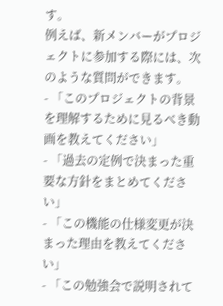す。
例えば、新メンバーがプロジェクトに参加する際には、次のような質問ができます。
- 「このプロジェクトの背景を理解するために見るべき動画を教えてください」
- 「過去の定例で決まった重要な方針をまとめてください」
- 「この機能の仕様変更が決まった理由を教えてください」
- 「この勉強会で説明されて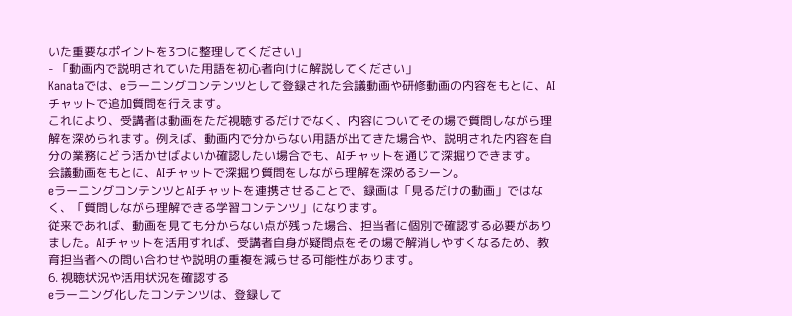いた重要なポイントを3つに整理してください」
- 「動画内で説明されていた用語を初心者向けに解説してください」
Kanataでは、eラーニングコンテンツとして登録された会議動画や研修動画の内容をもとに、AIチャットで追加質問を行えます。
これにより、受講者は動画をただ視聴するだけでなく、内容についてその場で質問しながら理解を深められます。例えば、動画内で分からない用語が出てきた場合や、説明された内容を自分の業務にどう活かせばよいか確認したい場合でも、AIチャットを通じて深掘りできます。
会議動画をもとに、AIチャットで深掘り質問をしながら理解を深めるシーン。
eラーニングコンテンツとAIチャットを連携させることで、録画は「見るだけの動画」ではなく、「質問しながら理解できる学習コンテンツ」になります。
従来であれば、動画を見ても分からない点が残った場合、担当者に個別で確認する必要がありました。AIチャットを活用すれば、受講者自身が疑問点をその場で解消しやすくなるため、教育担当者への問い合わせや説明の重複を減らせる可能性があります。
6. 視聴状況や活用状況を確認する
eラーニング化したコンテンツは、登録して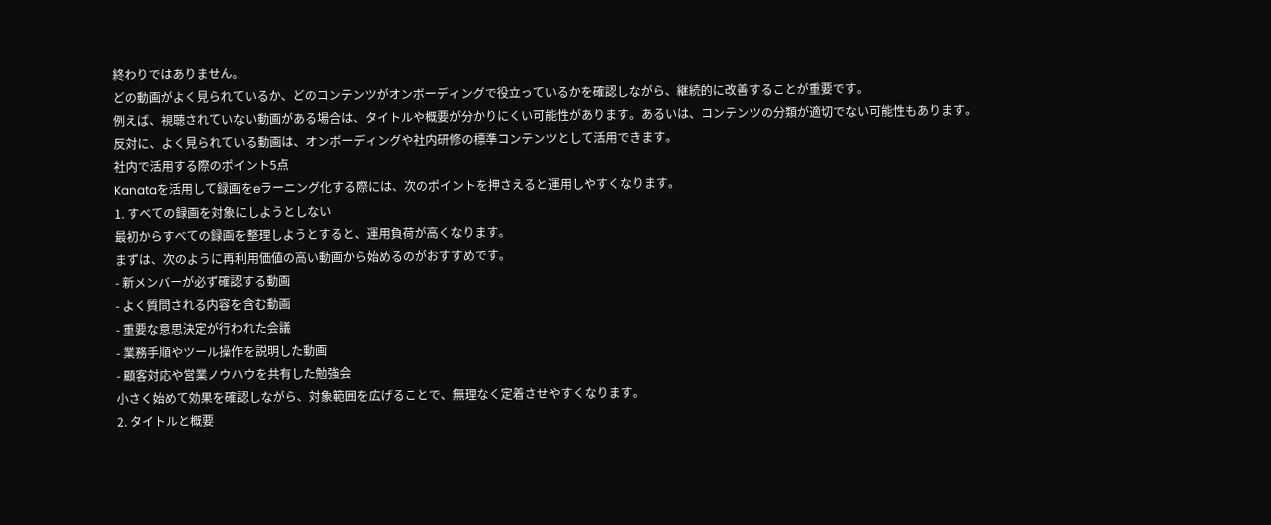終わりではありません。
どの動画がよく見られているか、どのコンテンツがオンボーディングで役立っているかを確認しながら、継続的に改善することが重要です。
例えば、視聴されていない動画がある場合は、タイトルや概要が分かりにくい可能性があります。あるいは、コンテンツの分類が適切でない可能性もあります。
反対に、よく見られている動画は、オンボーディングや社内研修の標準コンテンツとして活用できます。
社内で活用する際のポイント5点
Kanataを活用して録画をeラーニング化する際には、次のポイントを押さえると運用しやすくなります。
1. すべての録画を対象にしようとしない
最初からすべての録画を整理しようとすると、運用負荷が高くなります。
まずは、次のように再利用価値の高い動画から始めるのがおすすめです。
- 新メンバーが必ず確認する動画
- よく質問される内容を含む動画
- 重要な意思決定が行われた会議
- 業務手順やツール操作を説明した動画
- 顧客対応や営業ノウハウを共有した勉強会
小さく始めて効果を確認しながら、対象範囲を広げることで、無理なく定着させやすくなります。
2. タイトルと概要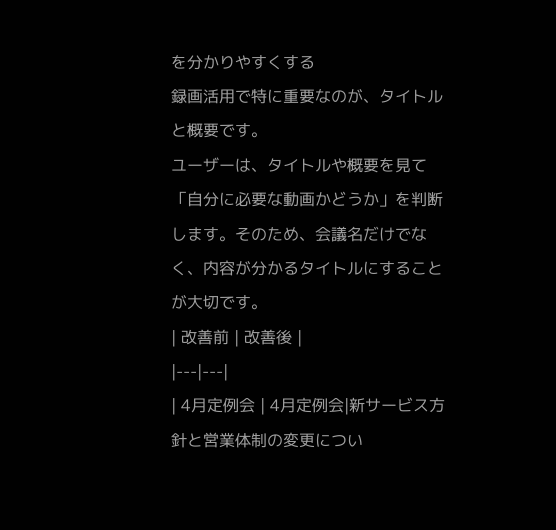を分かりやすくする
録画活用で特に重要なのが、タイトルと概要です。
ユーザーは、タイトルや概要を見て「自分に必要な動画かどうか」を判断します。そのため、会議名だけでなく、内容が分かるタイトルにすることが大切です。
| 改善前 | 改善後 |
|---|---|
| 4月定例会 | 4月定例会|新サービス方針と営業体制の変更につい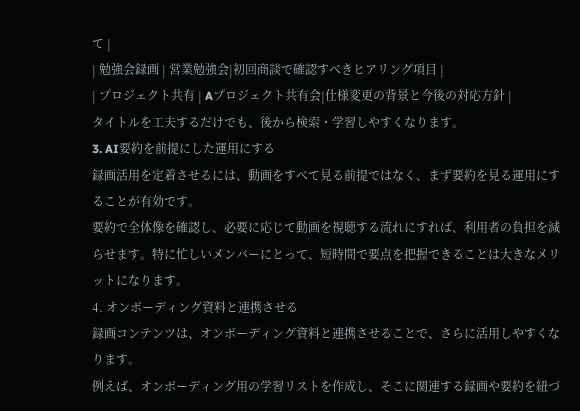て |
| 勉強会録画 | 営業勉強会|初回商談で確認すべきヒアリング項目 |
| プロジェクト共有 | Aプロジェクト共有会|仕様変更の背景と今後の対応方針 |
タイトルを工夫するだけでも、後から検索・学習しやすくなります。
3. AI要約を前提にした運用にする
録画活用を定着させるには、動画をすべて見る前提ではなく、まず要約を見る運用にすることが有効です。
要約で全体像を確認し、必要に応じて動画を視聴する流れにすれば、利用者の負担を減らせます。特に忙しいメンバーにとって、短時間で要点を把握できることは大きなメリットになります。
4. オンボーディング資料と連携させる
録画コンテンツは、オンボーディング資料と連携させることで、さらに活用しやすくなります。
例えば、オンボーディング用の学習リストを作成し、そこに関連する録画や要約を紐づ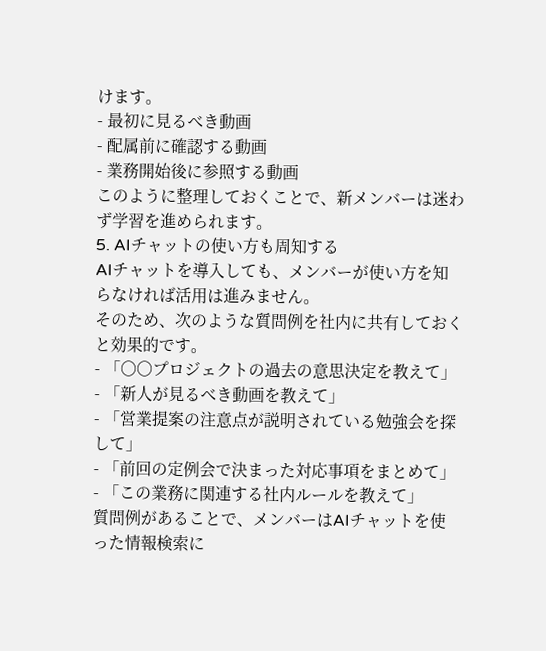けます。
- 最初に見るべき動画
- 配属前に確認する動画
- 業務開始後に参照する動画
このように整理しておくことで、新メンバーは迷わず学習を進められます。
5. AIチャットの使い方も周知する
AIチャットを導入しても、メンバーが使い方を知らなければ活用は進みません。
そのため、次のような質問例を社内に共有しておくと効果的です。
- 「〇〇プロジェクトの過去の意思決定を教えて」
- 「新人が見るべき動画を教えて」
- 「営業提案の注意点が説明されている勉強会を探して」
- 「前回の定例会で決まった対応事項をまとめて」
- 「この業務に関連する社内ルールを教えて」
質問例があることで、メンバーはAIチャットを使った情報検索に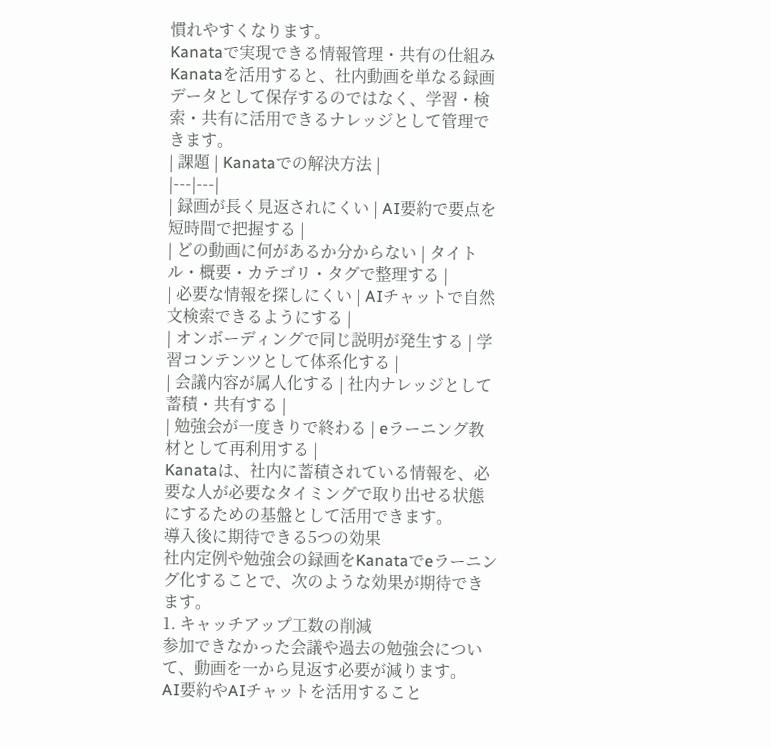慣れやすくなります。
Kanataで実現できる情報管理・共有の仕組み
Kanataを活用すると、社内動画を単なる録画データとして保存するのではなく、学習・検索・共有に活用できるナレッジとして管理できます。
| 課題 | Kanataでの解決方法 |
|---|---|
| 録画が長く見返されにくい | AI要約で要点を短時間で把握する |
| どの動画に何があるか分からない | タイトル・概要・カテゴリ・タグで整理する |
| 必要な情報を探しにくい | AIチャットで自然文検索できるようにする |
| オンボーディングで同じ説明が発生する | 学習コンテンツとして体系化する |
| 会議内容が属人化する | 社内ナレッジとして蓄積・共有する |
| 勉強会が一度きりで終わる | eラーニング教材として再利用する |
Kanataは、社内に蓄積されている情報を、必要な人が必要なタイミングで取り出せる状態にするための基盤として活用できます。
導入後に期待できる5つの効果
社内定例や勉強会の録画をKanataでeラーニング化することで、次のような効果が期待できます。
1. キャッチアップ工数の削減
参加できなかった会議や過去の勉強会について、動画を一から見返す必要が減ります。
AI要約やAIチャットを活用すること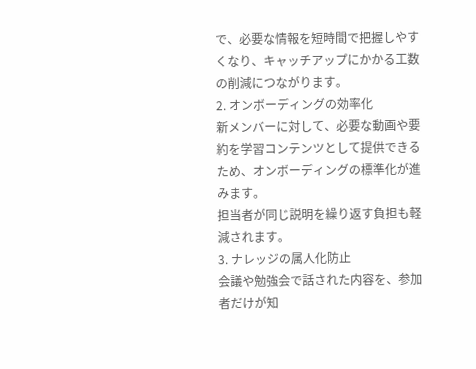で、必要な情報を短時間で把握しやすくなり、キャッチアップにかかる工数の削減につながります。
2. オンボーディングの効率化
新メンバーに対して、必要な動画や要約を学習コンテンツとして提供できるため、オンボーディングの標準化が進みます。
担当者が同じ説明を繰り返す負担も軽減されます。
3. ナレッジの属人化防止
会議や勉強会で話された内容を、参加者だけが知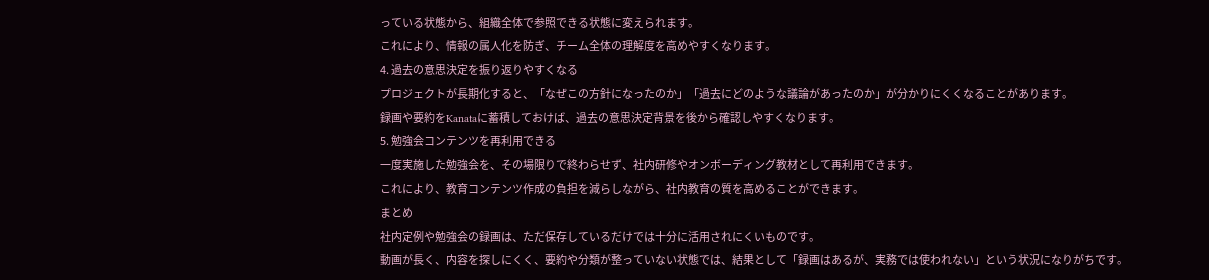っている状態から、組織全体で参照できる状態に変えられます。
これにより、情報の属人化を防ぎ、チーム全体の理解度を高めやすくなります。
4. 過去の意思決定を振り返りやすくなる
プロジェクトが長期化すると、「なぜこの方針になったのか」「過去にどのような議論があったのか」が分かりにくくなることがあります。
録画や要約をKanataに蓄積しておけば、過去の意思決定背景を後から確認しやすくなります。
5. 勉強会コンテンツを再利用できる
一度実施した勉強会を、その場限りで終わらせず、社内研修やオンボーディング教材として再利用できます。
これにより、教育コンテンツ作成の負担を減らしながら、社内教育の質を高めることができます。
まとめ
社内定例や勉強会の録画は、ただ保存しているだけでは十分に活用されにくいものです。
動画が長く、内容を探しにくく、要約や分類が整っていない状態では、結果として「録画はあるが、実務では使われない」という状況になりがちです。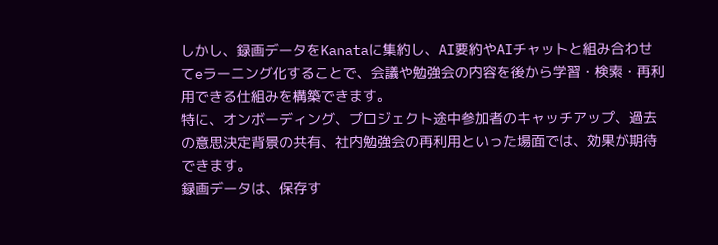しかし、録画データをKanataに集約し、AI要約やAIチャットと組み合わせてeラーニング化することで、会議や勉強会の内容を後から学習・検索・再利用できる仕組みを構築できます。
特に、オンボーディング、プロジェクト途中参加者のキャッチアップ、過去の意思決定背景の共有、社内勉強会の再利用といった場面では、効果が期待できます。
録画データは、保存す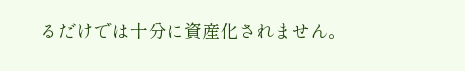るだけでは十分に資産化されません。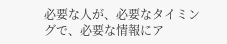必要な人が、必要なタイミングで、必要な情報にア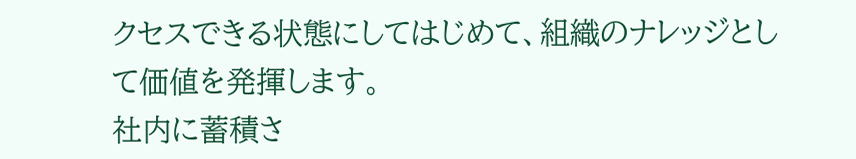クセスできる状態にしてはじめて、組織のナレッジとして価値を発揮します。
社内に蓄積さ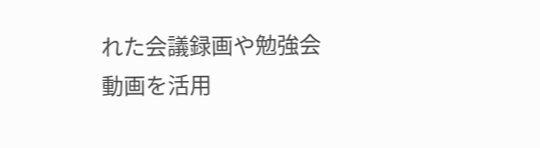れた会議録画や勉強会動画を活用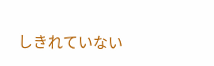しきれていない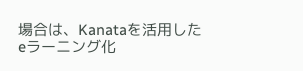場合は、Kanataを活用したeラーニング化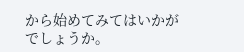から始めてみてはいかがでしょうか。